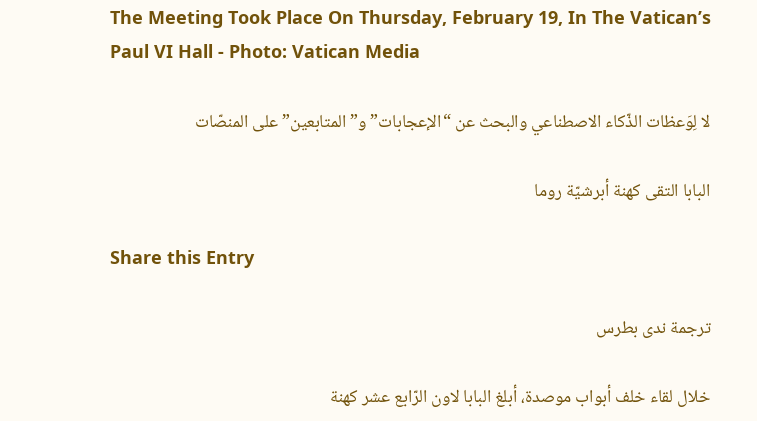The Meeting Took Place On Thursday, February 19, In The Vatican’s Paul VI Hall - Photo: Vatican Media

لا لِوَعظات الذّكاء الاصطناعي والبحث عن “الإعجابات” و”المتابعين” على المنصّات

البابا التقى كهنة أبرشيّة روما

Share this Entry

ترجمة ندى بطرس

خلال لقاء خلف أبواب موصدة، أبلغ البابا لاون الرّابع عشر كهنة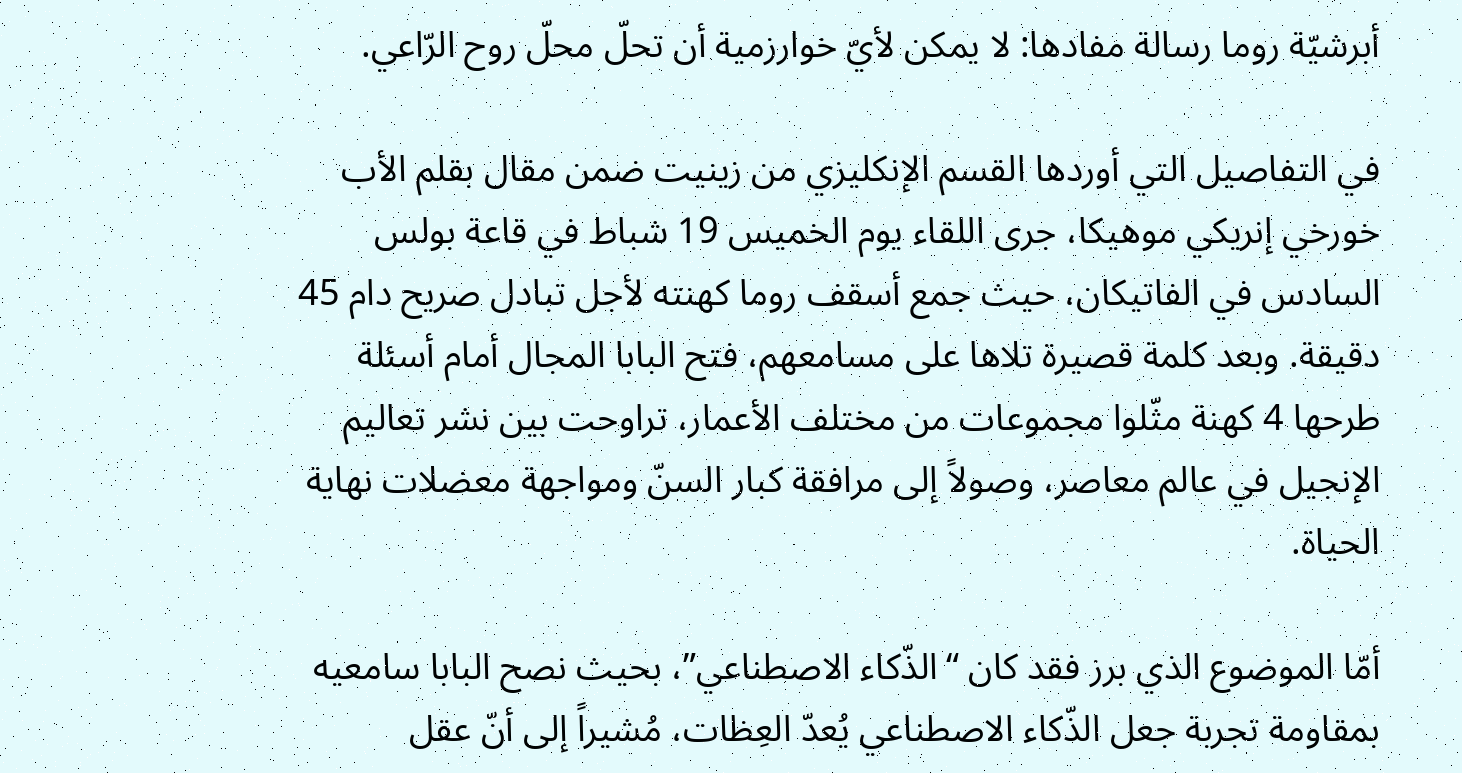أبرشيّة روما رسالة مفادها: لا يمكن لأيّ خوارزمية أن تحلّ محلّ روح الرّاعي.

في التفاصيل التي أوردها القسم الإنكليزي من زينيت ضمن مقال بقلم الأب خورخي إنريكي موهيكا، جرى اللقاء يوم الخميس 19 شباط في قاعة بولس السادس في الفاتيكان، حيث جمع أسقف روما كهنته لأجل تبادل صريح دام 45 دقيقة. وبعد كلمة قصيرة تلاها على مسامعهم، فتح البابا المجال أمام أسئلة طرحها 4 كهنة مثّلوا مجموعات من مختلف الأعمار، تراوحت بين نشر تعاليم الإنجيل في عالم معاصر، وصولاً إلى مرافقة كبار السنّ ومواجهة معضلات نهاية الحياة.

أمّا الموضوع الذي برز فقد كان “الذّكاء الاصطناعي”، بحيث نصح البابا سامعيه بمقاومة تجربة جعل الذّكاء الاصطناعي يُعدّ العِظات، مُشيراً إلى أنّ عقل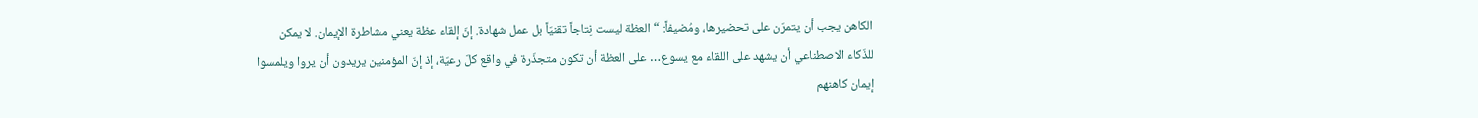الكاهن يجب أن يتمرّن على تحضيرها، ومُضيفاً: “العظة ليست نِتاجاً تقنيّاً بل عمل شهادة. إنّ إلقاء عظة يعني مشاطرة الإيمان. لا يمكن للذّكاء الاصطناعي أن يشهد على اللقاء مع يسوع… على العظة أن تكون متجذّرة في واقع كلّ رعيّة، إذ إنّ المؤمنين يريدون أن يروا ويلمسوا إيمان كاهنهم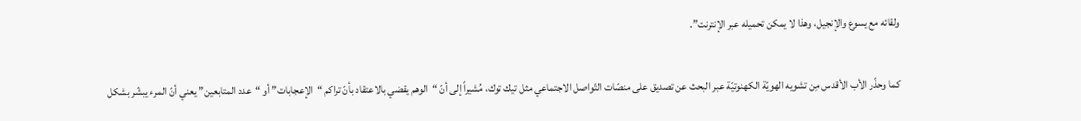ولقائه مع يسوع والإنجيل، وهذا لا يمكن تحميله عبر الإنترنت”.

كما وحذّر الأب الأقدس مِن تشويه الهويّة الكهنوتيّة عبر البحث عن تصديق على منصّات التّواصل الاجتماعي مثل تيك توك، مُشيراً إلى أنّ “الوهم يقضي بالاعتقاد بأنّ تراكم “الإعجابات” أو “عدد المتابعين” يعني أنّ المرء يبشّر بشكل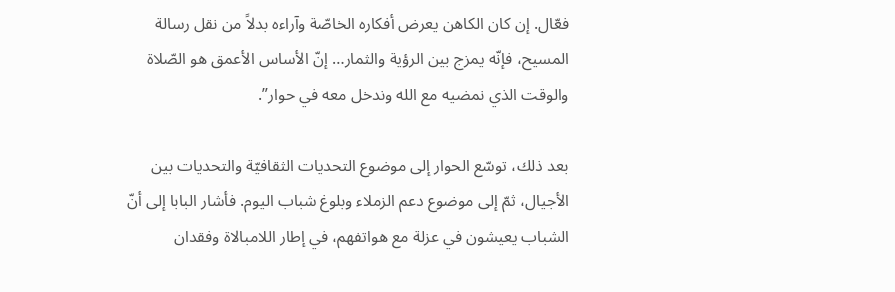فعّال. إن كان الكاهن يعرض أفكاره الخاصّة وآراءه بدلاً من نقل رسالة المسيح، فإنّه يمزج بين الرؤية والثمار… إنّ الأساس الأعمق هو الصّلاة والوقت الذي نمضيه مع الله وندخل معه في حوار”.

بعد ذلك، توسّع الحوار إلى موضوع التحديات الثقافيّة والتحديات بين الأجيال، ثمّ إلى موضوع دعم الزملاء وبلوغ شباب اليوم. فأشار البابا إلى أنّ الشباب يعيشون في عزلة مع هواتفهم، في إطار اللامبالاة وفقدان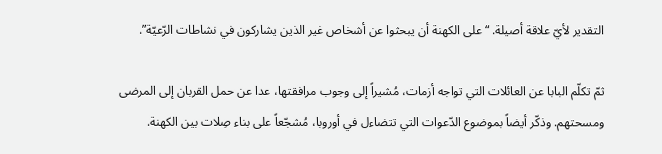التقدير لأيّ علاقة أصيلة. “على الكهنة أن يبحثوا عن أشخاص غير الذين يشاركون في نشاطات الرّعيّة”.

ثمّ تكلّم البابا عن العائلات التي تواجه أزمات، مُشيراً إلى وجوب مرافقتها، عدا عن حمل القربان إلى المرضى ومسحتهم. وذكّر أيضاً بموضوع الدّعوات التي تتضاءل في أوروبا، مُشجّعاً على بناء صِلات بين الكهنة.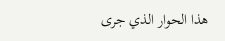هذا الحوار الذي جرى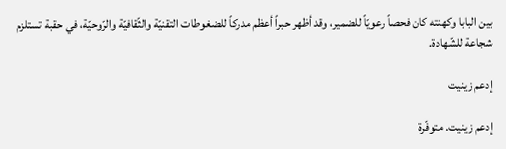بين البابا وكهنته كان فحصاً رعويّاً للضمير، وقد أظهر حبراً أعظم مدركاً للضغوطات التقنيّة والثّقافيّة والرّوحيّة، في حقبة تستلزم شجاعة للشّهادة.

إدعم زينيت

إدعم زينيت. متوفّرة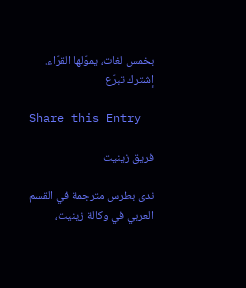بخمس لغات، يموّلها القرّاء. إشترك تبرّع

Share this Entry

فريق زينيت

ندى بطرس مترجمة في القسم العربي في وكالة زينيت،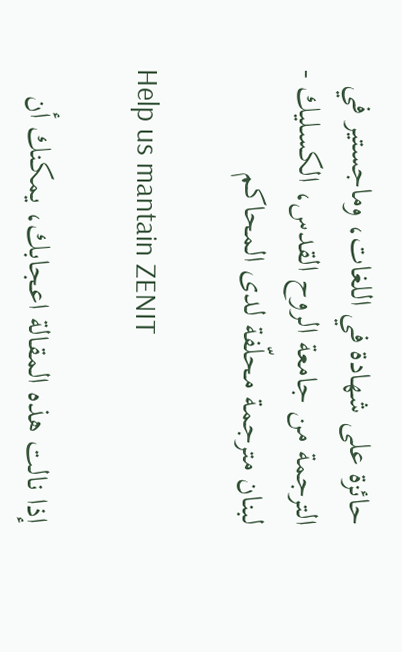حائزة على شهادة في اللغات، وماجستير في الترجمة من جامعة الروح القدس، الكسليك - لبنان مترجمة محلّفة لدى المحاكم

Help us mantain ZENIT

إذا نالت هذه المقالة اعجابك، يمكنك أن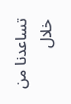تساعدنا من خلال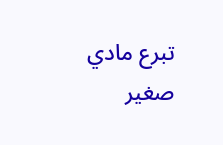تبرع مادي صغير